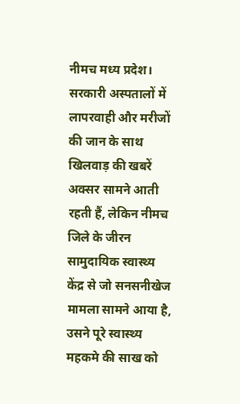नीमच मध्य प्रदेश। सरकारी अस्पतालों में लापरवाही और मरीजों की जान के साथ खिलवाड़ की खबरें अक्सर सामने आती रहती हैं, लेकिन नीमच जिले के जीरन सामुदायिक स्वास्थ्य केंद्र से जो सनसनीखेज मामला सामने आया है, उसने पूरे स्वास्थ्य महकमे की साख को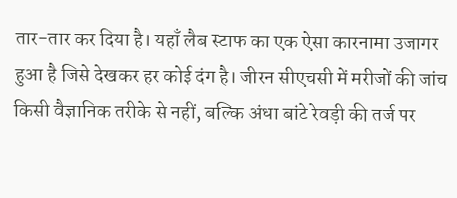तार-तार कर दिया है। यहाँ लैब स्टाफ का एक ऐसा कारनामा उजागर हुआ है जिसे देखकर हर कोई दंग है। जीरन सीएचसी में मरीजों की जांच किसी वैज्ञानिक तरीके से नहीं, बल्कि अंधा बांटे रेवड़ी की तर्ज पर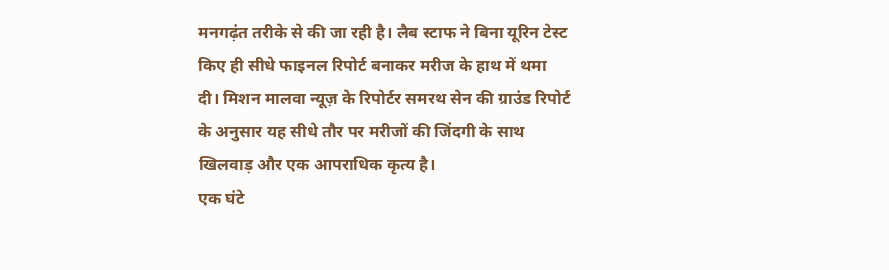मनगढ़ंत तरीके से की जा रही है। लैब स्टाफ ने बिना यूरिन टेस्ट किए ही सीधे फाइनल रिपोर्ट बनाकर मरीज के हाथ में थमा दी। मिशन मालवा न्यूज़ के रिपोर्टर समरथ सेन की ग्राउंड रिपोर्ट के अनुसार यह सीधे तौर पर मरीजों की जिंदगी के साथ खिलवाड़ और एक आपराधिक कृत्य है।
एक घंटे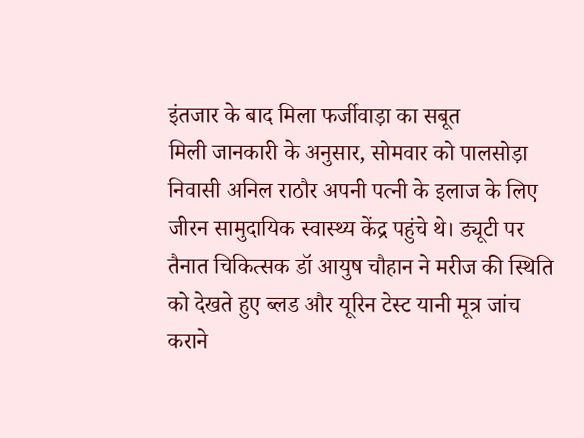इंतजार के बाद मिला फर्जीवाड़ा का सबूत
मिली जानकारी के अनुसार, सोमवार को पालसोड़ा निवासी अनिल राठौर अपनी पत्नी के इलाज के लिए जीरन सामुदायिक स्वास्थ्य केंद्र पहुंचे थे। ड्यूटी पर तैनात चिकित्सक डॉ आयुष चौहान ने मरीज की स्थिति को देखते हुए ब्लड और यूरिन टेस्ट यानी मूत्र जांच कराने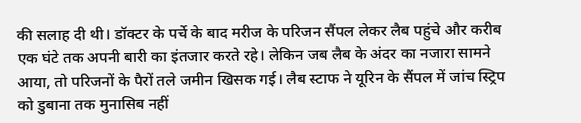की सलाह दी थी। डॉक्टर के पर्चे के बाद मरीज के परिजन सैंपल लेकर लैब पहुंचे और करीब एक घंटे तक अपनी बारी का इंतजार करते रहे। लेकिन जब लैब के अंदर का नजारा सामने आया, तो परिजनों के पैरों तले जमीन खिसक गई। लैब स्टाफ ने यूरिन के सैंपल में जांच स्ट्रिप को डुबाना तक मुनासिब नहीं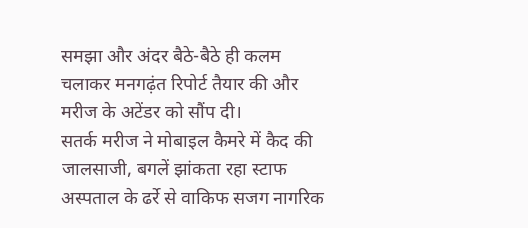समझा और अंदर बैठे-बैठे ही कलम चलाकर मनगढ़ंत रिपोर्ट तैयार की और मरीज के अटेंडर को सौंप दी।
सतर्क मरीज ने मोबाइल कैमरे में कैद की जालसाजी, बगलें झांकता रहा स्टाफ
अस्पताल के ढर्रे से वाकिफ सजग नागरिक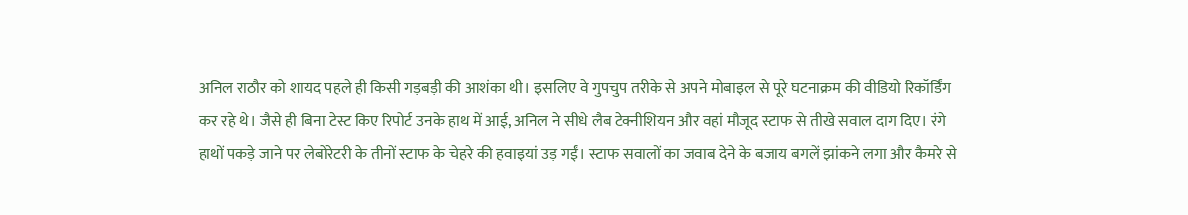अनिल राठौर को शायद पहले ही किसी गड़बड़ी की आशंका थी। इसलिए वे गुपचुप तरीके से अपने मोबाइल से पूरे घटनाक्रम की वीडियो रिकॉर्डिंग कर रहे थे। जैसे ही बिना टेस्ट किए रिपोर्ट उनके हाथ में आई, अनिल ने सीधे लैब टेक्नीशियन और वहां मौजूद स्टाफ से तीखे सवाल दाग दिए। रंगे हाथों पकड़े जाने पर लेबोरेटरी के तीनों स्टाफ के चेहरे की हवाइयां उड़ गईं। स्टाफ सवालों का जवाब देने के बजाय बगलें झांकने लगा और कैमरे से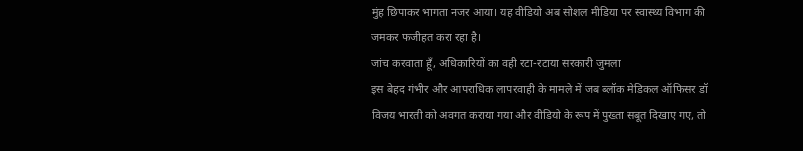मुंह छिपाकर भागता नजर आया। यह वीडियो अब सोशल मीडिया पर स्वास्थ्य विभाग की जमकर फजीहत करा रहा है।
जांच करवाता हूँ, अधिकारियों का वही रटा-रटाया सरकारी जुमला
इस बेहद गंभीर और आपराधिक लापरवाही के मामले में जब ब्लॉक मेडिकल ऑफिसर डॉ विजय भारती को अवगत कराया गया और वीडियो के रूप में पुख्ता सबूत दिखाए गए, तो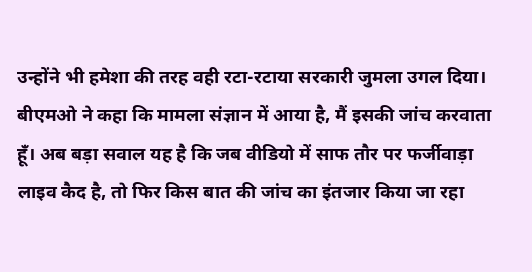उन्होंने भी हमेशा की तरह वही रटा-रटाया सरकारी जुमला उगल दिया। बीएमओ ने कहा कि मामला संज्ञान में आया है, मैं इसकी जांच करवाता हूँ। अब बड़ा सवाल यह है कि जब वीडियो में साफ तौर पर फर्जीवाड़ा लाइव कैद है, तो फिर किस बात की जांच का इंतजार किया जा रहा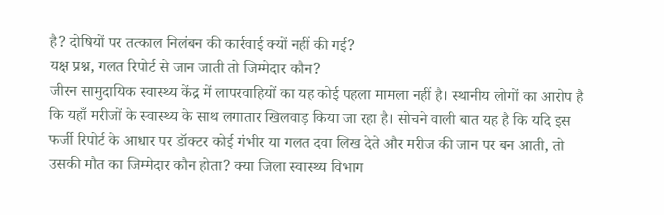है? दोषियों पर तत्काल निलंबन की कार्रवाई क्यों नहीं की गई?
यक्ष प्रश्न, गलत रिपोर्ट से जान जाती तो जिम्मेदार कौन?
जीरन सामुदायिक स्वास्थ्य केंद्र में लापरवाहियों का यह कोई पहला मामला नहीं है। स्थानीय लोगों का आरोप है कि यहाँ मरीजों के स्वास्थ्य के साथ लगातार खिलवाड़ किया जा रहा है। सोचने वाली बात यह है कि यदि इस फर्जी रिपोर्ट के आधार पर डॉक्टर कोई गंभीर या गलत दवा लिख देते और मरीज की जान पर बन आती, तो उसकी मौत का जिम्मेदार कौन होता? क्या जिला स्वास्थ्य विभाग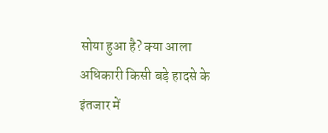सोया हुआ है? क्या आला अधिकारी किसी बड़े हादसे के इंतजार में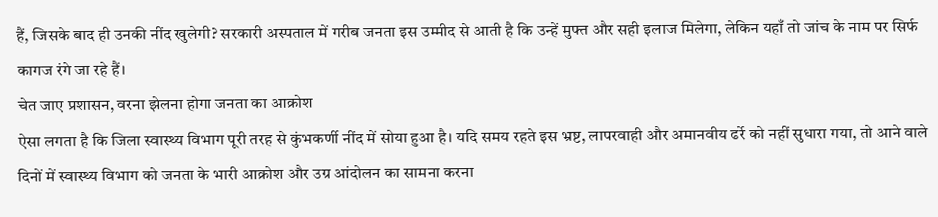हैं, जिसके बाद ही उनकी नींद खुलेगी? सरकारी अस्पताल में गरीब जनता इस उम्मीद से आती है कि उन्हें मुफ्त और सही इलाज मिलेगा, लेकिन यहाँ तो जांच के नाम पर सिर्फ कागज रंगे जा रहे हैं।
चेत जाए प्रशासन, वरना झेलना होगा जनता का आक्रोश
ऐसा लगता है कि जिला स्वास्थ्य विभाग पूरी तरह से कुंभकर्णी नींद में सोया हुआ है। यदि समय रहते इस भ्रष्ट, लापरवाही और अमानवीय ढर्रे को नहीं सुधारा गया, तो आने वाले दिनों में स्वास्थ्य विभाग को जनता के भारी आक्रोश और उग्र आंदोलन का सामना करना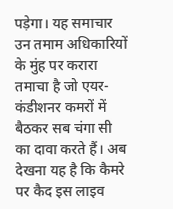पड़ेगा। यह समाचार उन तमाम अधिकारियों के मुंह पर करारा तमाचा है जो एयर-कंडीशनर कमरों में बैठकर सब चंगा सी का दावा करते हैं। अब देखना यह है कि कैमरे पर कैद इस लाइव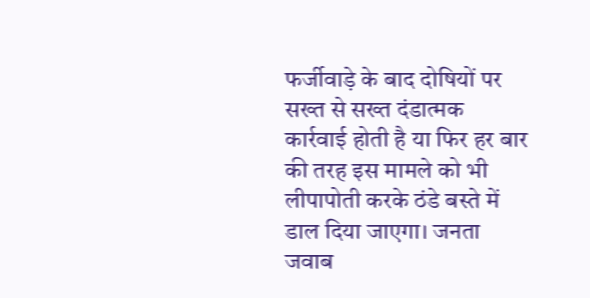फर्जीवाड़े के बाद दोषियों पर सख्त से सख्त दंडात्मक कार्रवाई होती है या फिर हर बार की तरह इस मामले को भी लीपापोती करके ठंडे बस्ते में डाल दिया जाएगा। जनता जवाब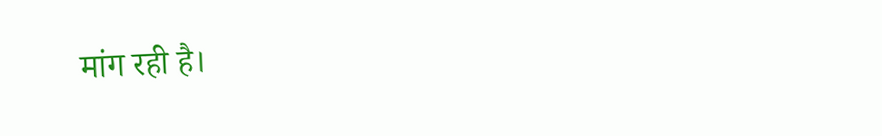मांग रही है।